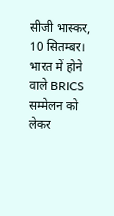सीजी भास्कर, 10 सितम्बर। भारत में होने वाले BRICS सम्मेलन को लेकर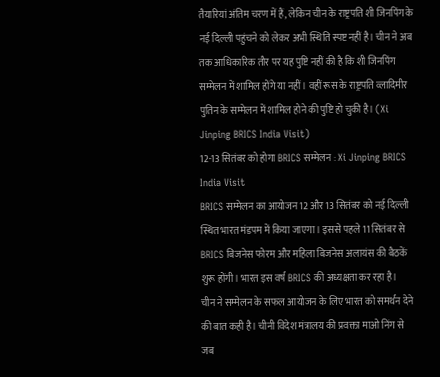तैयारियां अंतिम चरण में हैं, लेकिन चीन के राष्ट्रपति शी जिनपिंग के नई दिल्ली पहुंचने को लेकर अभी स्थिति स्पष्ट नहीं है। चीन ने अब तक आधिकारिक तौर पर यह पुष्टि नहीं की है कि शी जिनपिंग सम्मेलन में शामिल होंगे या नहीं। वहीं रूस के राष्ट्रपति व्लादिमीर पुतिन के सम्मेलन में शामिल होने की पुष्टि हो चुकी है। (Xi Jinping BRICS India Visit)
12-13 सितंबर को होगा BRICS सम्मेलन : Xi Jinping BRICS India Visit
BRICS सम्मेलन का आयोजन 12 और 13 सितंबर को नई दिल्ली स्थित भारत मंडपम में किया जाएगा। इससे पहले 11 सितंबर से BRICS बिजनेस फोरम और महिला बिजनेस अलायंस की बैठकें शुरू होंगी। भारत इस वर्ष BRICS की अध्यक्षता कर रहा है।
चीन ने सम्मेलन के सफल आयोजन के लिए भारत को समर्थन देने की बात कही है। चीनी विदेश मंत्रालय की प्रवक्ता माओ निंग से जब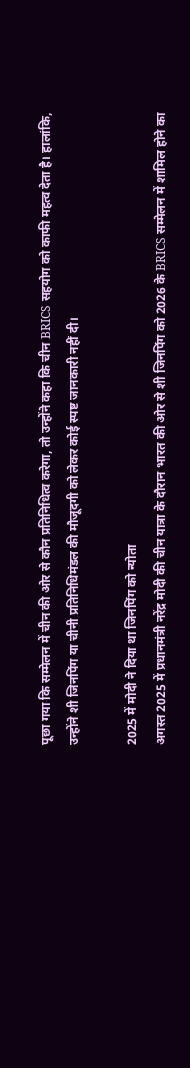पूछा गया कि सम्मेलन में चीन की ओर से कौन प्रतिनिधित्व करेगा, तो उन्होंने कहा कि चीन BRICS सहयोग को काफी महत्व देता है। हालांकि, उन्होंने शी जिनपिंग या चीनी प्रतिनिधिमंडल की मौजूदगी को लेकर कोई स्पष्ट जानकारी नहीं दी।

2025 में मोदी ने दिया था जिनपिंग को न्योता
अगस्त 2025 में प्रधानमंत्री नरेंद्र मोदी की चीन यात्रा के दौरान भारत की ओर से शी जिनपिंग को 2026 के BRICS सम्मेलन में शामिल होने का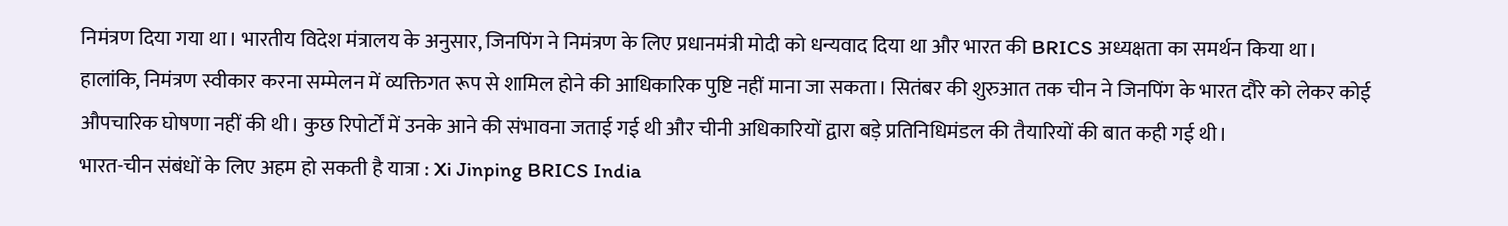निमंत्रण दिया गया था। भारतीय विदेश मंत्रालय के अनुसार, जिनपिंग ने निमंत्रण के लिए प्रधानमंत्री मोदी को धन्यवाद दिया था और भारत की BRICS अध्यक्षता का समर्थन किया था।
हालांकि, निमंत्रण स्वीकार करना सम्मेलन में व्यक्तिगत रूप से शामिल होने की आधिकारिक पुष्टि नहीं माना जा सकता। सितंबर की शुरुआत तक चीन ने जिनपिंग के भारत दौरे को लेकर कोई औपचारिक घोषणा नहीं की थी। कुछ रिपोर्टों में उनके आने की संभावना जताई गई थी और चीनी अधिकारियों द्वारा बड़े प्रतिनिधिमंडल की तैयारियों की बात कही गई थी।
भारत-चीन संबंधों के लिए अहम हो सकती है यात्रा : Xi Jinping BRICS India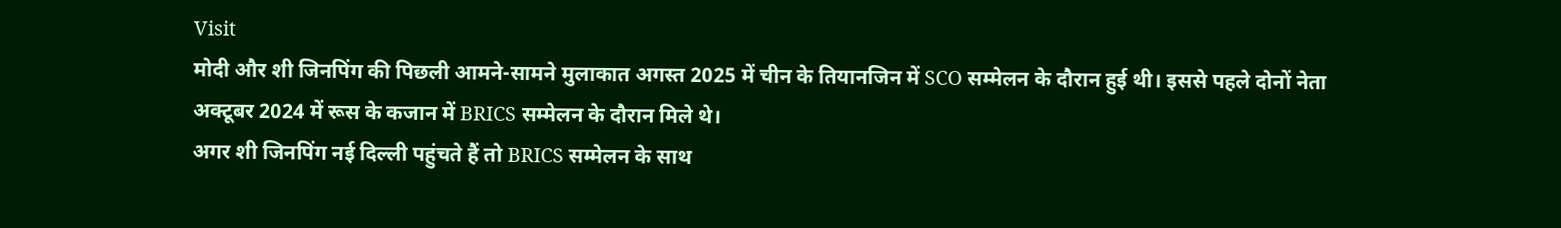Visit
मोदी और शी जिनपिंग की पिछली आमने-सामने मुलाकात अगस्त 2025 में चीन के तियानजिन में SCO सम्मेलन के दौरान हुई थी। इससे पहले दोनों नेता अक्टूबर 2024 में रूस के कजान में BRICS सम्मेलन के दौरान मिले थे।
अगर शी जिनपिंग नई दिल्ली पहुंचते हैं तो BRICS सम्मेलन के साथ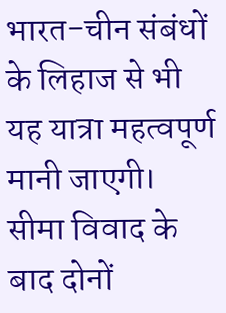भारत-चीन संबंधों के लिहाज से भी यह यात्रा महत्वपूर्ण मानी जाएगी। सीमा विवाद के बाद दोनों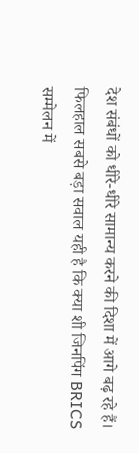देश संबंधों को धीरे-धीरे सामान्य करने की दिशा में आगे बढ़ रहे हैं। फिलहाल सबसे बड़ा सवाल यही है कि क्या शी जिनपिंग BRICS सम्मेलन में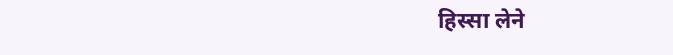हिस्सा लेने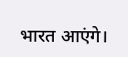भारत आएंगे।